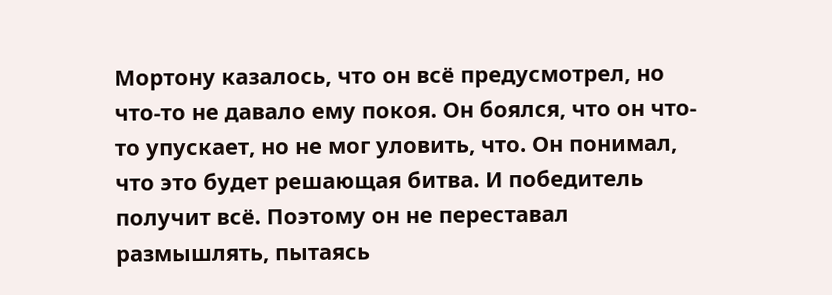Мортону казалось, что он всё предусмотрел, но что-то не давало ему покоя. Он боялся, что он что-то упускает, но не мог уловить, что. Он понимал, что это будет решающая битва. И победитель получит всё. Поэтому он не переставал размышлять, пытаясь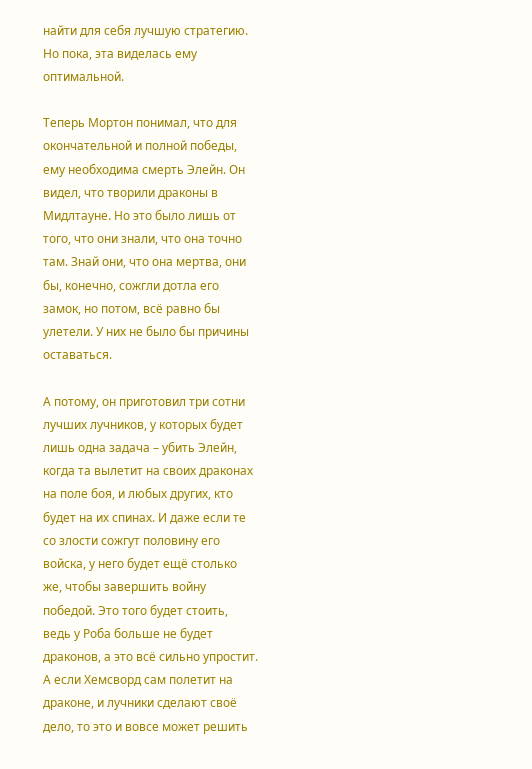найти для себя лучшую стратегию. Но пока, эта виделась ему оптимальной.

Теперь Мортон понимал, что для окончательной и полной победы, ему необходима смерть Элейн. Он видел, что творили драконы в Мидлтауне. Но это было лишь от того, что они знали, что она точно там. Знай они, что она мертва, они бы, конечно, сожгли дотла его замок, но потом, всё равно бы улетели. У них не было бы причины оставаться.

А потому, он приготовил три сотни лучших лучников, у которых будет лишь одна задача – убить Элейн, когда та вылетит на своих драконах на поле боя, и любых других, кто будет на их спинах. И даже если те со злости сожгут половину его войска, у него будет ещё столько же, чтобы завершить войну победой. Это того будет стоить, ведь у Роба больше не будет драконов, а это всё сильно упростит. А если Хемсворд сам полетит на драконе, и лучники сделают своё дело, то это и вовсе может решить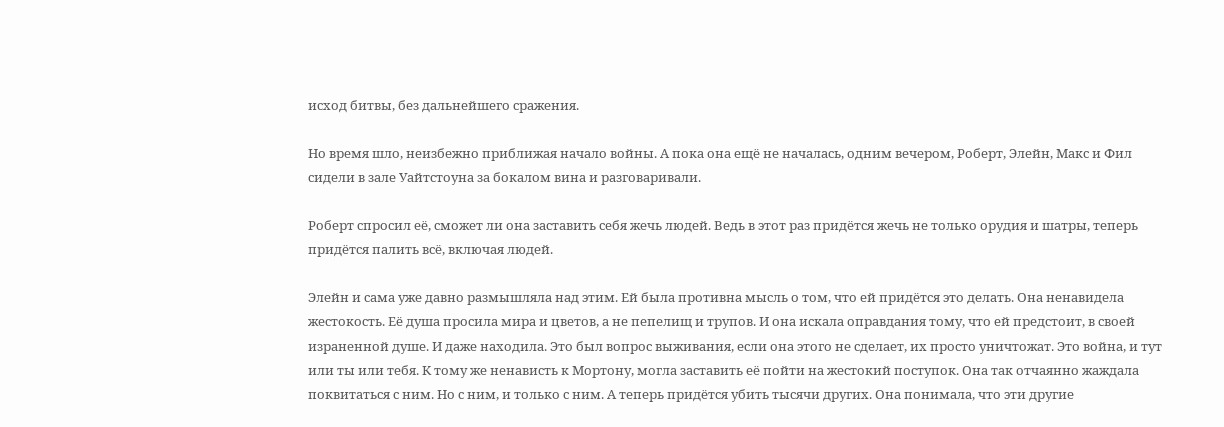исход битвы, без дальнейшего сражения.

Но время шло, неизбежно приближая начало войны. А пока она ещё не началась, одним вечером, Роберт, Элейн, Макс и Фил сидели в зале Уайтстоуна за бокалом вина и разговаривали.

Роберт спросил её, сможет ли она заставить себя жечь людей. Ведь в этот раз придётся жечь не только орудия и шатры, теперь придётся палить всё, включая людей.

Элейн и сама уже давно размышляла над этим. Ей была противна мысль о том, что ей придётся это делать. Она ненавидела жестокость. Её душа просила мира и цветов, а не пепелищ и трупов. И она искала оправдания тому, что ей предстоит, в своей израненной душе. И даже находила. Это был вопрос выживания, если она этого не сделает, их просто уничтожат. Это война, и тут или ты или тебя. К тому же ненависть к Мортону, могла заставить её пойти на жестокий поступок. Она так отчаянно жаждала поквитаться с ним. Но с ним, и только с ним. А теперь придётся убить тысячи других. Она понимала, что эти другие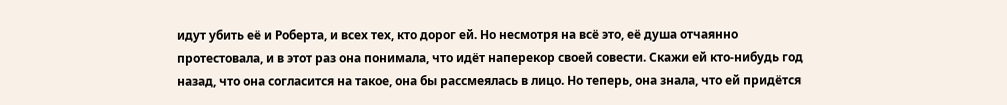идут убить её и Роберта, и всех тех, кто дорог ей. Но несмотря на всё это, её душа отчаянно протестовала, и в этот раз она понимала, что идёт наперекор своей совести. Скажи ей кто-нибудь год назад, что она согласится на такое, она бы рассмеялась в лицо. Но теперь, она знала, что ей придётся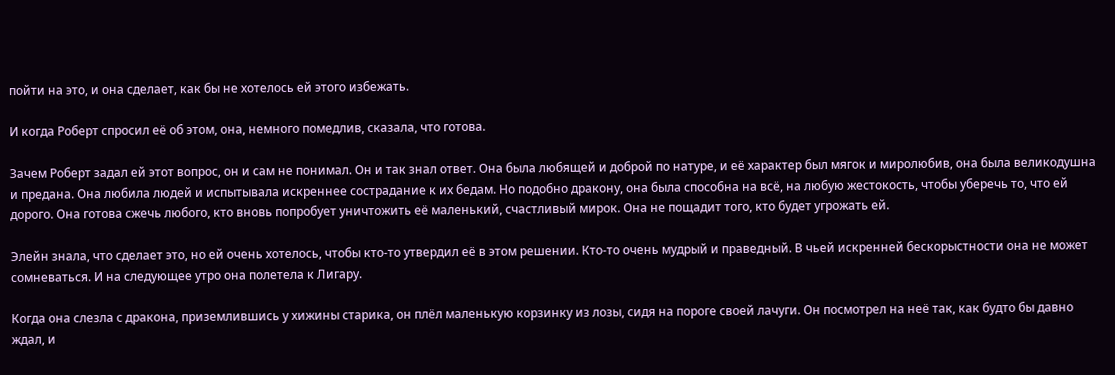пойти на это, и она сделает, как бы не хотелось ей этого избежать.

И когда Роберт спросил её об этом, она, немного помедлив, сказала, что готова.

Зачем Роберт задал ей этот вопрос, он и сам не понимал. Он и так знал ответ. Она была любящей и доброй по натуре, и её характер был мягок и миролюбив, она была великодушна и предана. Она любила людей и испытывала искреннее сострадание к их бедам. Но подобно дракону, она была способна на всё, на любую жестокость, чтобы уберечь то, что ей дорого. Она готова сжечь любого, кто вновь попробует уничтожить её маленький, счастливый мирок. Она не пощадит того, кто будет угрожать ей.

Элейн знала, что сделает это, но ей очень хотелось, чтобы кто-то утвердил её в этом решении. Кто-то очень мудрый и праведный. В чьей искренней бескорыстности она не может сомневаться. И на следующее утро она полетела к Лигару.

Когда она слезла с дракона, приземлившись у хижины старика, он плёл маленькую корзинку из лозы, сидя на пороге своей лачуги. Он посмотрел на неё так, как будто бы давно ждал, и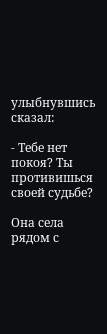улыбнувшись сказал:

- Тебе нет покоя? Ты противишься своей судьбе?

Она села рядом с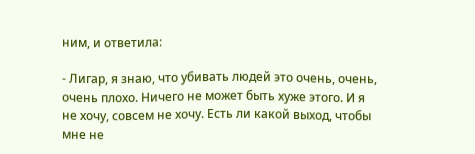ним, и ответила:

- Лигар, я знаю, что убивать людей это очень, очень, очень плохо. Ничего не может быть хуже этого. И я не хочу, совсем не хочу. Есть ли какой выход, чтобы мне не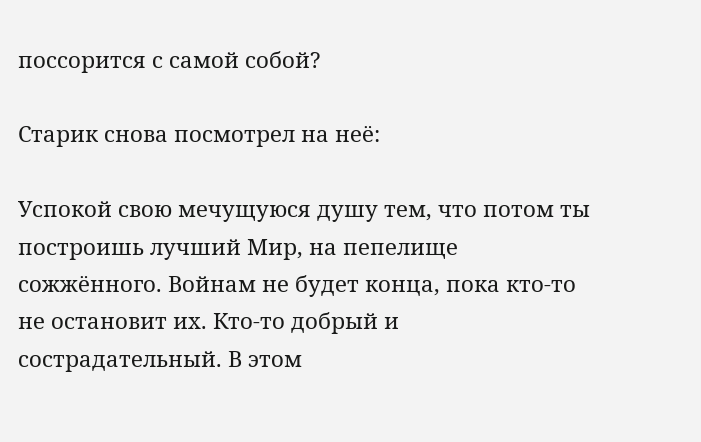поссорится с самой собой?

Старик снова посмотрел на неё:

Успокой свою мечущуюся душу тем, что потом ты построишь лучший Мир, на пепелище сожжённого. Войнам не будет конца, пока кто-то не остановит их. Кто-то добрый и сострадательный. В этом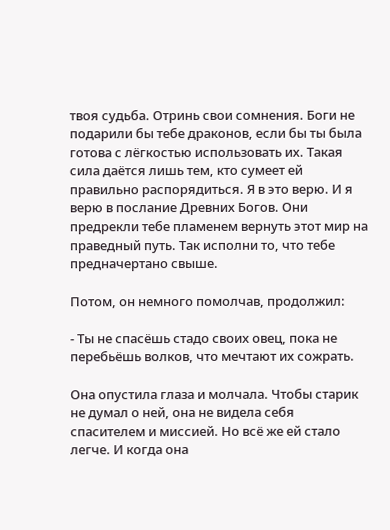твоя судьба. Отринь свои сомнения. Боги не подарили бы тебе драконов, если бы ты была готова с лёгкостью использовать их. Такая сила даётся лишь тем, кто сумеет ей правильно распорядиться. Я в это верю. И я верю в послание Древних Богов. Они предрекли тебе пламенем вернуть этот мир на праведный путь. Так исполни то, что тебе предначертано свыше.

Потом, он немного помолчав, продолжил:

- Ты не спасёшь стадо своих овец, пока не перебьёшь волков, что мечтают их сожрать.

Она опустила глаза и молчала. Чтобы старик не думал о ней, она не видела себя спасителем и миссией. Но всё же ей стало легче. И когда она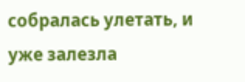собралась улетать, и уже залезла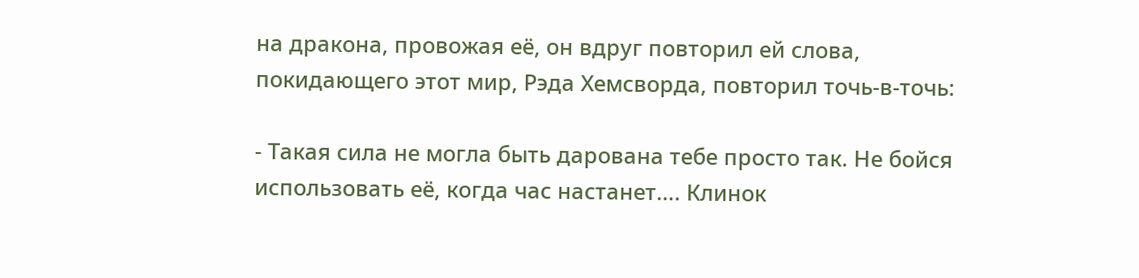на дракона, провожая её, он вдруг повторил ей слова, покидающего этот мир, Рэда Хемсворда, повторил точь-в-точь:

- Такая сила не могла быть дарована тебе просто так. Не бойся использовать её, когда час настанет…. Клинок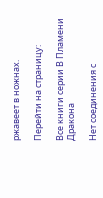ржавеет в ножнах.

Перейти на страницу:

Все книги серии В Пламени Дракона

Нет соединения с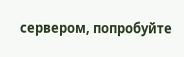сервером, попробуйте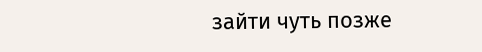зайти чуть позже